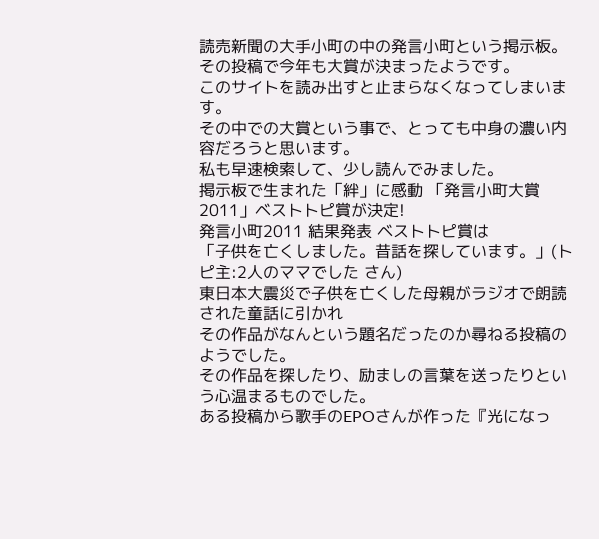読売新聞の大手小町の中の発言小町という掲示板。
その投稿で今年も大賞が決まったようです。
このサイトを読み出すと止まらなくなってしまいます。
その中での大賞という事で、とっても中身の濃い内容だろうと思います。
私も早速検索して、少し読んでみました。
掲示板で生まれた「絆」に感動 「発言小町大賞2011」ベストトピ賞が決定!
発言小町2011 結果発表 ベストトピ賞は
「子供を亡くしました。昔話を探しています。」(トピ主:2人のママでした さん)
東日本大震災で子供を亡くした母親がラジオで朗読された童話に引かれ
その作品がなんという題名だったのか尋ねる投稿のようでした。
その作品を探したり、励ましの言葉を送ったりという心温まるものでした。
ある投稿から歌手のEPOさんが作った『光になっ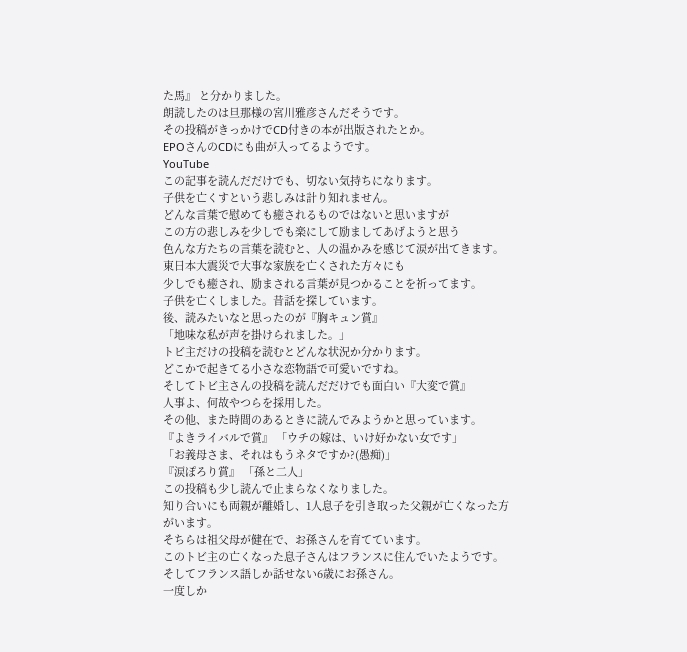た馬』 と分かりました。
朗読したのは旦那様の宮川雅彦さんだそうです。
その投稿がきっかけでCD付きの本が出版されたとか。
EPOさんのCDにも曲が入ってるようです。
YouTube
この記事を読んだだけでも、切ない気持ちになります。
子供を亡くすという悲しみは計り知れません。
どんな言葉で慰めても癒されるものではないと思いますが
この方の悲しみを少しでも楽にして励ましてあげようと思う
色んな方たちの言葉を読むと、人の温かみを感じて涙が出てきます。
東日本大震災で大事な家族を亡くされた方々にも
少しでも癒され、励まされる言葉が見つかることを祈ってます。
子供を亡くしました。昔話を探しています。
後、読みたいなと思ったのが『胸キュン賞』
「地味な私が声を掛けられました。」
トビ主だけの投稿を読むとどんな状況か分かります。
どこかで起きてる小さな恋物語で可愛いですね。
そしてトビ主さんの投稿を読んだだけでも面白い『大変で賞』
人事よ、何故やつらを採用した。
その他、また時間のあるときに読んでみようかと思っています。
『よきライバルで賞』 「ウチの嫁は、いけ好かない女です」
「お義母さま、それはもうネタですか?(愚痴)」
『涙ぽろり賞』 「孫と二人」
この投稿も少し読んで止まらなくなりました。
知り合いにも両親が離婚し、1人息子を引き取った父親が亡くなった方がいます。
そちらは祖父母が健在で、お孫さんを育てています。
このトビ主の亡くなった息子さんはフランスに住んでいたようです。
そしてフランス語しか話せない6歳にお孫さん。
一度しか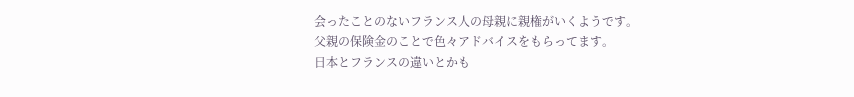会ったことのないフランス人の母親に親権がいくようです。
父親の保険金のことで色々アドバイスをもらってます。
日本とフランスの違いとかも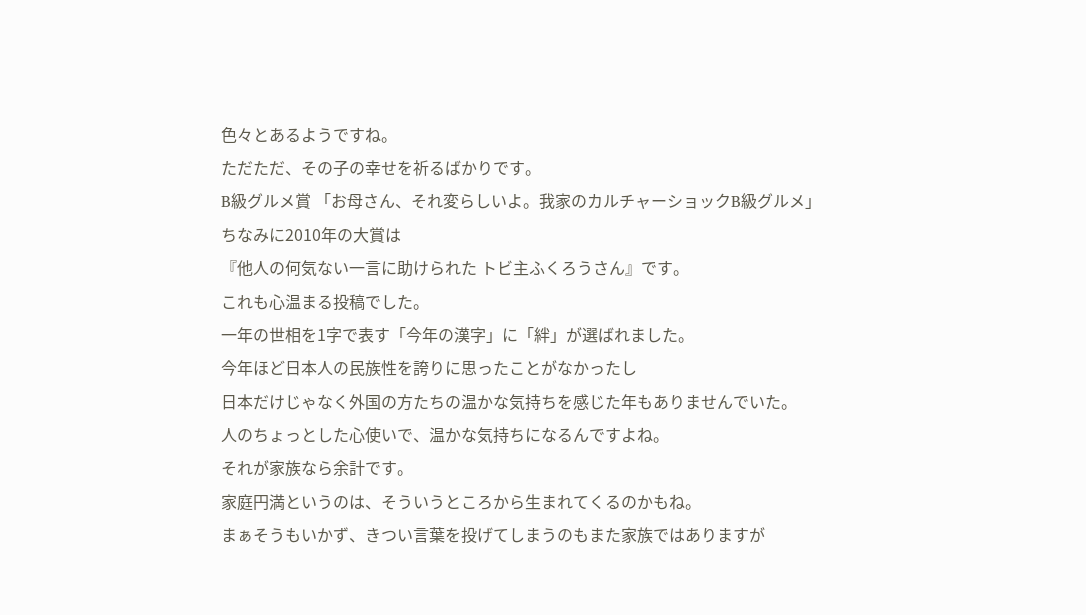色々とあるようですね。
ただただ、その子の幸せを祈るばかりです。
B級グルメ賞 「お母さん、それ変らしいよ。我家のカルチャーショックB級グルメ」
ちなみに2010年の大賞は
『他人の何気ない一言に助けられた トビ主ふくろうさん』です。
これも心温まる投稿でした。
一年の世相を1字で表す「今年の漢字」に「絆」が選ばれました。
今年ほど日本人の民族性を誇りに思ったことがなかったし
日本だけじゃなく外国の方たちの温かな気持ちを感じた年もありませんでいた。
人のちょっとした心使いで、温かな気持ちになるんですよね。
それが家族なら余計です。
家庭円満というのは、そういうところから生まれてくるのかもね。
まぁそうもいかず、きつい言葉を投げてしまうのもまた家族ではありますが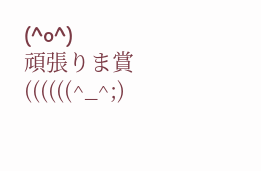(^o^)
頑張りま賞((((((^_^;)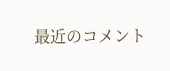最近のコメント